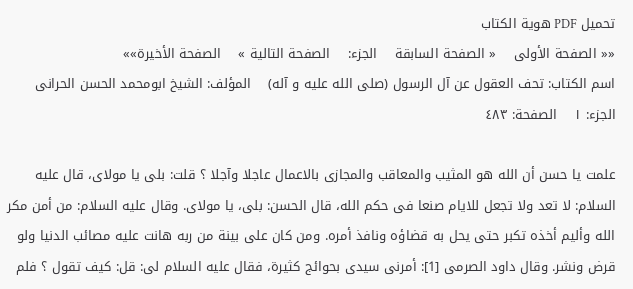تحمیل PDF هویة الکتاب
«« الصفحة الأولی    « الصفحة السابقة    الجزء:    الصفحة التالیة »    الصفحة الأخیرة»»
اسم الکتاب: تحف العقول عن آل الرسول (صلی الله علیه و آله)    المؤلف: الشیخ ابومحمد الحسن الحرانی    الجزء: ۱    الصفحة: ٤۸٣

علمت یا حسن أن الله هو المثیب والمعاقب والمجازی بالاعمال عاجلا وآجلا ؟ قلت: بلى یا مولای، قال علیه السلام: لا تعد ولا تجعل للایام صنعا فی حکم الله، قال الحسن: بلى، یا مولای. وقال علیه السلام: من أمن مکر الله وألیم أخذه تکبر حتى یحل به قضاؤه ونافذ أمره. ومن کان على بینة من ربه هانت علیه مصائب الدنیا ولو قرض ونشر. وقال داود الصرمی [1]: أمرنی سیدی بحوائج کثیرة، فقال علیه السلام لی: قل: کیف تقول ؟ فلم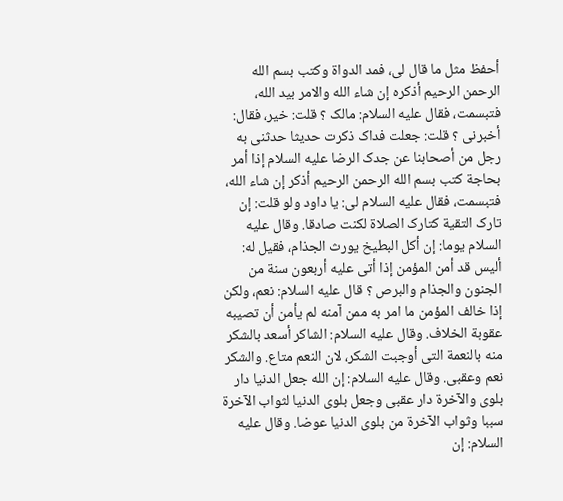أحفظ مثل ما قال لی، فمد الدواة وکتب بسم الله الرحمن الرحیم أذکره إن شاء الله والامر بید الله، فتبسمت، فقال علیه السلام: مالک ؟ قلت: خیر، فقال: أخبرنی ؟ قلت: جعلت فداک ذکرت حدیثا حدثنی به رجل من أصحابنا عن جدک الرضا علیه السلام إذا أمر بحاجة کتب بسم الله الرحمن الرحیم أذکر إن شاء الله، فتبسمت، فقال علیه السلام لی: یا داود ولو قلت: إن تارک التقیة کتارک الصلاة لکنت صادقا. وقال علیه السلام یوما: إن أکل البطیخ یورث الجذام، فقیل له: ألیس قد أمن المؤمن إذا أتى علیه أربعون سنة من الجنون والجذام والبرص ؟ قال علیه السلام: نعم، ولکن إذا خالف المؤمن ما امر به ممن آمنه لم یأمن أن تصیبه عقوبة الخلاف. وقال علیه السلام: الشاکر أسعد بالشکر منه بالنعمة التی أوجبت الشکر، لان النعم متاع. والشکر نعم وعقبى. وقال علیه السلام: إن الله جعل الدنیا دار بلوى والآخرة دار عقبى وجعل بلوى الدنیا لثواب الآخرة سببا وثواب الآخرة من بلوى الدنیا عوضا. وقال علیه السلام: إن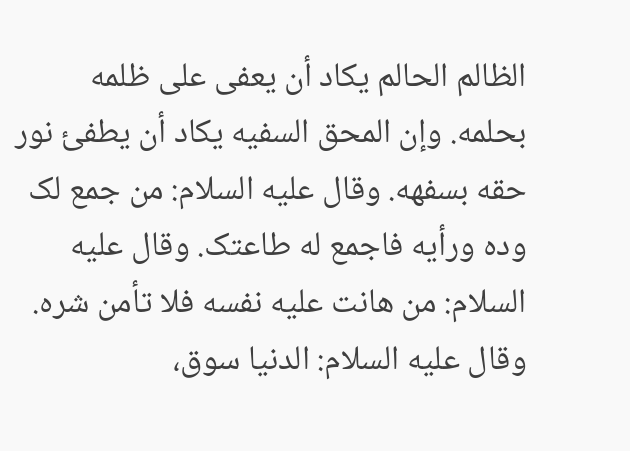الظالم الحالم یکاد أن یعفى على ظلمه بحلمه. وإن المحق السفیه یکاد أن یطفئ نور حقه بسفهه. وقال علیه السلام: من جمع لک وده ورأیه فاجمع له طاعتک. وقال علیه السلام: من هانت علیه نفسه فلا تأمن شره. وقال علیه السلام: الدنیا سوق،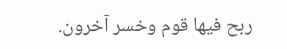ربح فیها قوم وخسر آخرون.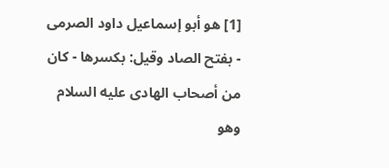[1] هو أبو إسماعیل داود الصرمى - بفتح الصاد وقیل: بکسرها - کان من أصحاب الهادى علیه السلام وهو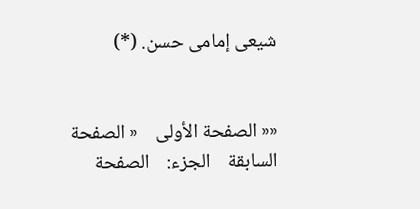شیعی إمامى حسن. (*)


«« الصفحة الأولی    « الصفحة السابقة    الجزء:    الصفحة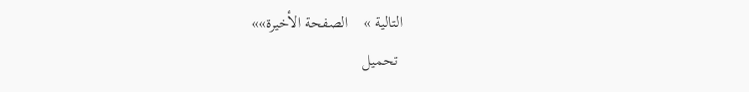التالیة »    الصفحة الأخیرة»»
 تحمیل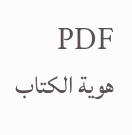PDF هویة الکتاب